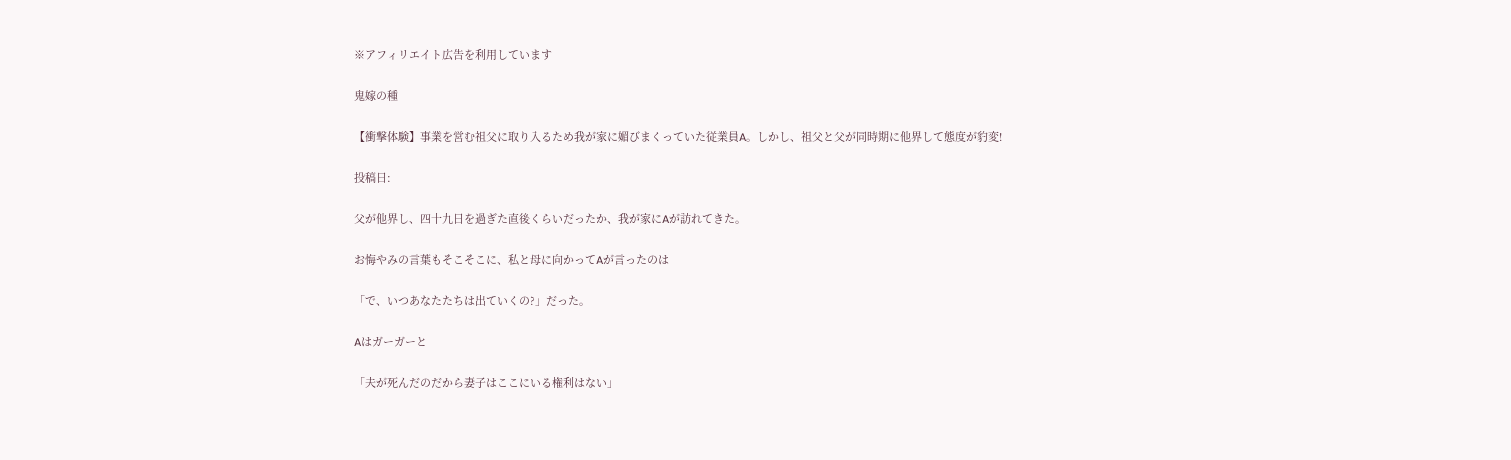※アフィリエイト広告を利用しています

鬼嫁の種

【衝撃体験】事業を営む祖父に取り入るため我が家に媚びまくっていた従業員A。しかし、祖父と父が同時期に他界して態度が豹変!

投稿日:

父が他界し、四十九日を過ぎた直後くらいだったか、我が家にAが訪れてきた。

お悔やみの言葉もそこそこに、私と母に向かってAが言ったのは

「で、いつあなたたちは出ていくの?」だった。

Aはガーガーと

「夫が死んだのだから妻子はここにいる権利はない」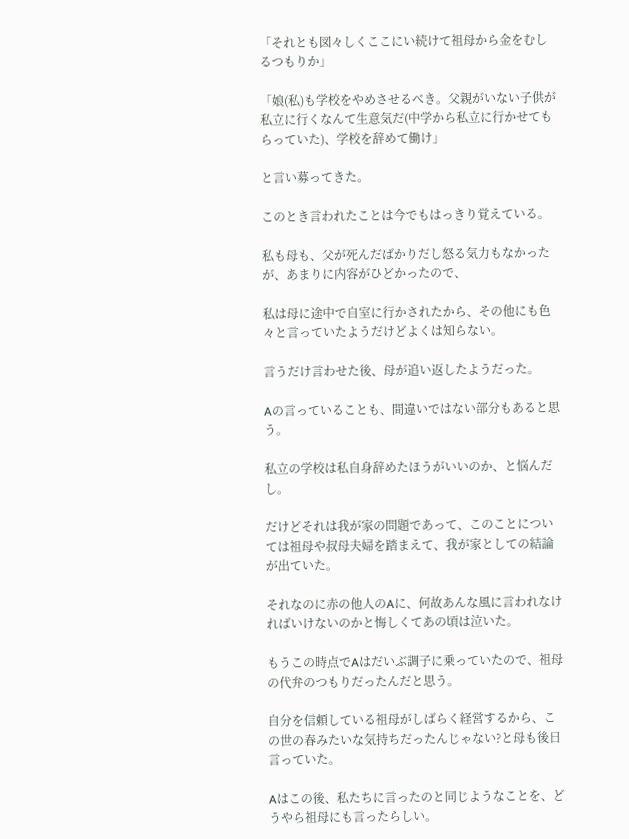「それとも図々しくここにい続けて祖母から金をむしるつもりか」

「娘(私)も学校をやめさせるべき。父親がいない子供が私立に行くなんて生意気だ(中学から私立に行かせてもらっていた)、学校を辞めて働け」

と言い募ってきた。

このとき言われたことは今でもはっきり覚えている。

私も母も、父が死んだばかりだし怒る気力もなかったが、あまりに内容がひどかったので、

私は母に途中で自室に行かされたから、その他にも色々と言っていたようだけどよくは知らない。

言うだけ言わせた後、母が追い返したようだった。

Aの言っていることも、間違いではない部分もあると思う。

私立の学校は私自身辞めたほうがいいのか、と悩んだし。

だけどそれは我が家の問題であって、このことについては祖母や叔母夫婦を踏まえて、我が家としての結論が出ていた。

それなのに赤の他人のAに、何故あんな風に言われなければいけないのかと悔しくてあの頃は泣いた。

もうこの時点でAはだいぶ調子に乗っていたので、祖母の代弁のつもりだったんだと思う。

自分を信頼している祖母がしばらく経営するから、この世の春みたいな気持ちだったんじゃない?と母も後日言っていた。

Aはこの後、私たちに言ったのと同じようなことを、どうやら祖母にも言ったらしい。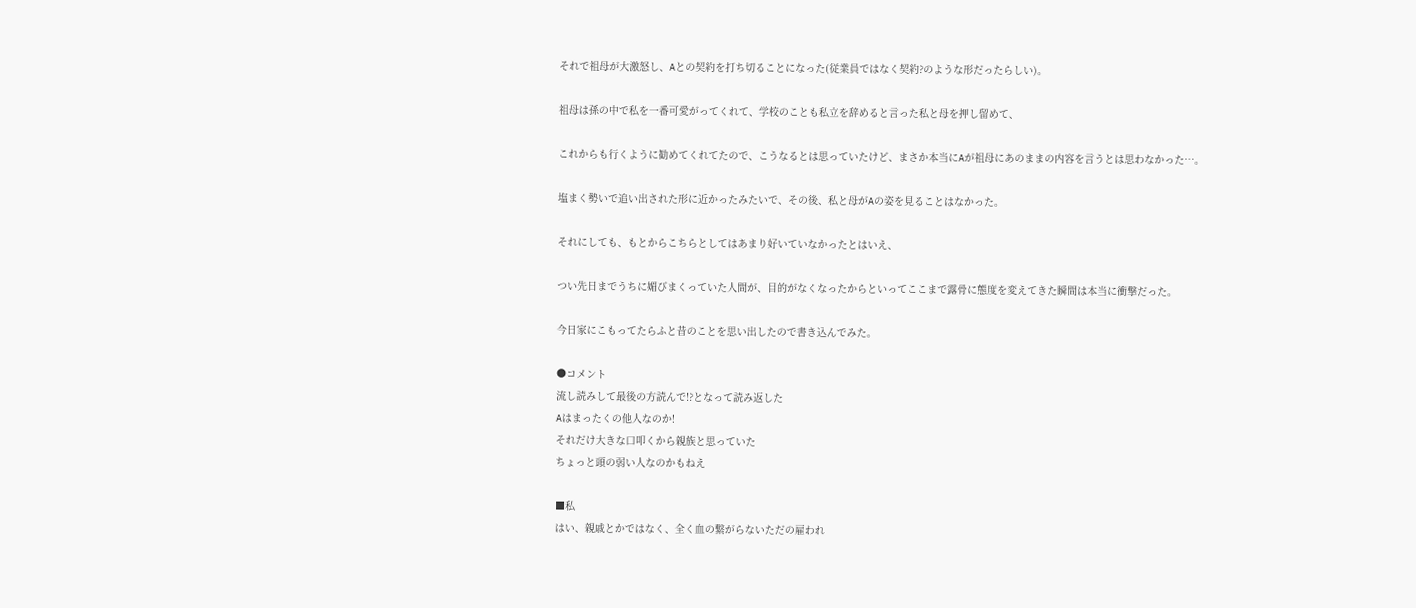それで祖母が大激怒し、Aとの契約を打ち切ることになった(従業員ではなく契約?のような形だったらしい)。

祖母は孫の中で私を一番可愛がってくれて、学校のことも私立を辞めると言った私と母を押し留めて、

これからも行くように勧めてくれてたので、こうなるとは思っていたけど、まさか本当にAが祖母にあのままの内容を言うとは思わなかった…。

塩まく勢いで追い出された形に近かったみたいで、その後、私と母がAの姿を見ることはなかった。

それにしても、もとからこちらとしてはあまり好いていなかったとはいえ、

つい先日までうちに媚びまくっていた人間が、目的がなくなったからといってここまで露骨に態度を変えてきた瞬間は本当に衝撃だった。

今日家にこもってたらふと昔のことを思い出したので書き込んでみた。

●コメント
流し読みして最後の方読んで!?となって読み返した
Aはまったくの他人なのか!
それだけ大きな口叩くから親族と思っていた
ちょっと頭の弱い人なのかもねえ

■私
はい、親戚とかではなく、全く血の繋がらないただの雇われ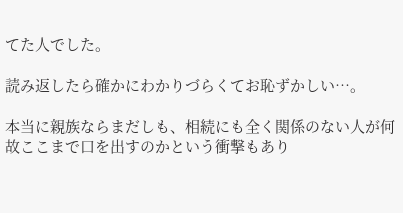てた人でした。

読み返したら確かにわかりづらくてお恥ずかしい…。

本当に親族ならまだしも、相続にも全く関係のない人が何故ここまで口を出すのかという衝撃もあり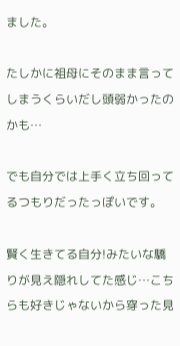ました。

たしかに祖母にそのまま言ってしまうくらいだし頭弱かったのかも…

でも自分では上手く立ち回ってるつもりだったっぽいです。

賢く生きてる自分!みたいな驕りが見え隠れしてた感じ…こちらも好きじゃないから穿った見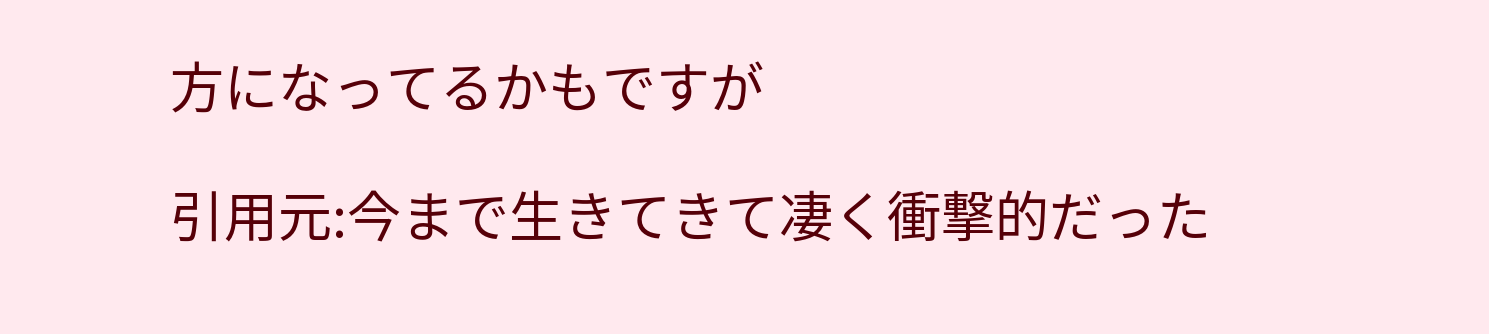方になってるかもですが

引用元:今まで生きてきて凄く衝撃的だった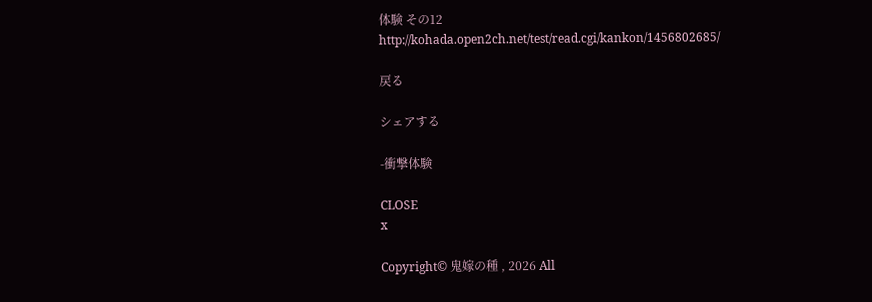体験 その12
http://kohada.open2ch.net/test/read.cgi/kankon/1456802685/

戻る

シェアする

-衝撃体験

CLOSE
x

Copyright© 鬼嫁の種 , 2026 All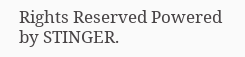Rights Reserved Powered by STINGER.